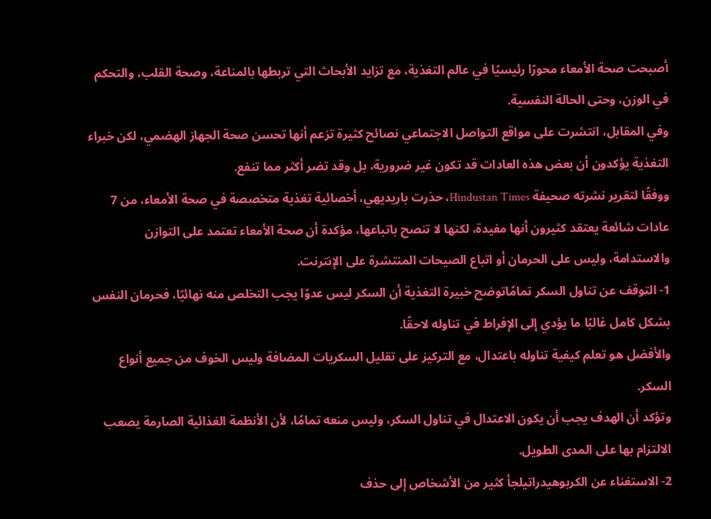أصبحت صحة الأمعاء محورًا رئيسيًا في عالم التغذية، مع تزايد الأبحاث التي تربطها بالمناعة، وصحة القلب، والتحكم في الوزن، وحتى الحالة النفسية.
وفي المقابل، انتشرت على مواقع التواصل الاجتماعي نصائح كثيرة تزعم أنها تحسن صحة الجهاز الهضمي، لكن خبراء التغذية يؤكدون أن بعض هذه العادات قد تكون غير ضرورية، بل وقد تضر أكثر مما تنفع.
ووفقًا لتقرير نشرته صحيفة Hindustan Times، حذرت باريديهي، أخصائية تغذية متخصصة في صحة الأمعاء، من 7 عادات شائعة يعتقد كثيرون أنها مفيدة، لكنها لا تنصح باتباعها، مؤكدة أن صحة الأمعاء تعتمد على التوازن والاستدامة، وليس على الحرمان أو اتباع الصيحات المنتشرة على الإنترنت.
1- التوقف عن تناول السكر تمامًاتوضح خبيرة التغذية أن السكر ليس عدوًا يجب التخلص منه نهائيًا، فحرمان النفس بشكل كامل غالبًا ما يؤدي إلى الإفراط في تناوله لاحقًا.
والأفضل هو تعلم كيفية تناوله باعتدال، مع التركيز على تقليل السكريات المضافة وليس الخوف من جميع أنواع السكر.
وتؤكد أن الهدف يجب أن يكون الاعتدال في تناول السكر، وليس منعه تمامًا، لأن الأنظمة الغذائية الصارمة يصعب الالتزام بها على المدى الطويل.
2- الاستغناء عن الكربوهيدراتيلجأ كثير من الأشخاص إلى حذف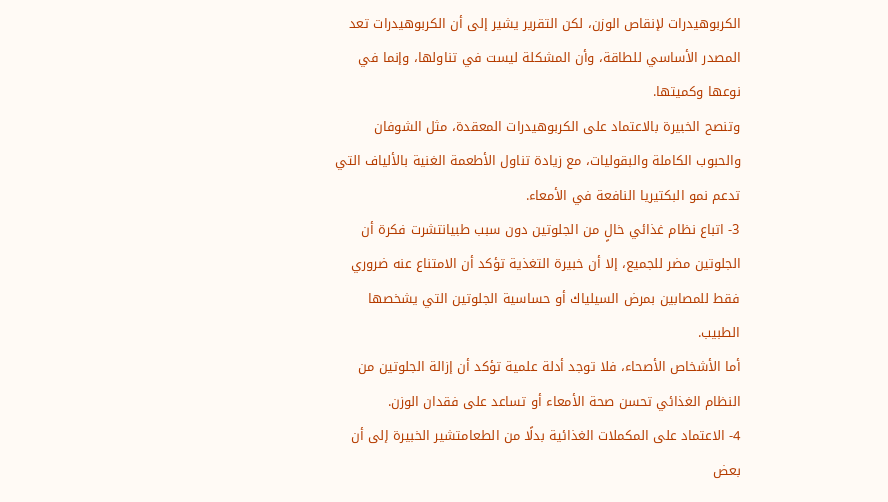الكربوهيدرات لإنقاص الوزن، لكن التقرير يشير إلى أن الكربوهيدرات تعد المصدر الأساسي للطاقة، وأن المشكلة ليست في تناولها، وإنما في نوعها وكميتها.
وتنصح الخبيرة بالاعتماد على الكربوهيدرات المعقدة، مثل الشوفان والحبوب الكاملة والبقوليات، مع زيادة تناول الأطعمة الغنية بالألياف التي تدعم نمو البكتيريا النافعة في الأمعاء.
3- اتباع نظام غذائي خالٍ من الجلوتين دون سبب طبيانتشرت فكرة أن الجلوتين مضر للجميع، إلا أن خبيرة التغذية تؤكد أن الامتناع عنه ضروري فقط للمصابين بمرض السيلياك أو حساسية الجلوتين التي يشخصها الطبيب.
أما الأشخاص الأصحاء، فلا توجد أدلة علمية تؤكد أن إزالة الجلوتين من النظام الغذائي تحسن صحة الأمعاء أو تساعد على فقدان الوزن.
4- الاعتماد على المكملات الغذائية بدلًا من الطعامتشير الخبيرة إلى أن بعض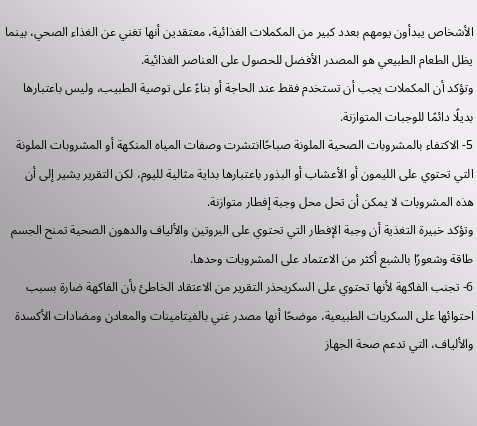الأشخاص يبدأون يومهم بعدد كبير من المكملات الغذائية، معتقدين أنها تغني عن الغذاء الصحي، بينما يظل الطعام الطبيعي هو المصدر الأفضل للحصول على العناصر الغذائية.
وتؤكد أن المكملات يجب أن تستخدم فقط عند الحاجة أو بناءً على توصية الطبيب، وليس باعتبارها بديلًا دائمًا للوجبات المتوازنة.
5- الاكتفاء بالمشروبات الصحية الملونة صباحًاانتشرت وصفات المياه المنكهة أو المشروبات الملونة التي تحتوي على الليمون أو الأعشاب أو البذور باعتبارها بداية مثالية لليوم، لكن التقرير يشير إلى أن هذه المشروبات لا يمكن أن تحل محل وجبة إفطار متوازنة.
وتؤكد خبيرة التغذية أن وجبة الإفطار التي تحتوي على البروتين والألياف والدهون الصحية تمنح الجسم طاقة وشعورًا بالشبع أكثر من الاعتماد على المشروبات وحدها.
6- تجنب الفاكهة لأنها تحتوي على السكريحذر التقرير من الاعتقاد الخاطئ بأن الفاكهة ضارة بسبب احتوائها على السكريات الطبيعية، موضحًا أنها مصدر غني بالفيتامينات والمعادن ومضادات الأكسدة والألياف، التي تدعم صحة الجهاز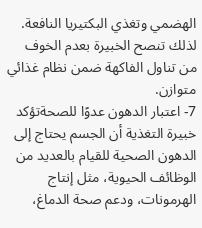الهضمي وتغذي البكتيريا النافعة.
لذلك تنصح الخبيرة بعدم الخوف من تناول الفاكهة ضمن نظام غذائي متوازن.
7- اعتبار الدهون عدوًا للصحةتؤكد خبيرة التغذية أن الجسم يحتاج إلى الدهون الصحية للقيام بالعديد من الوظائف الحيوية، مثل إنتاج الهرمونات، ودعم صحة الدماغ،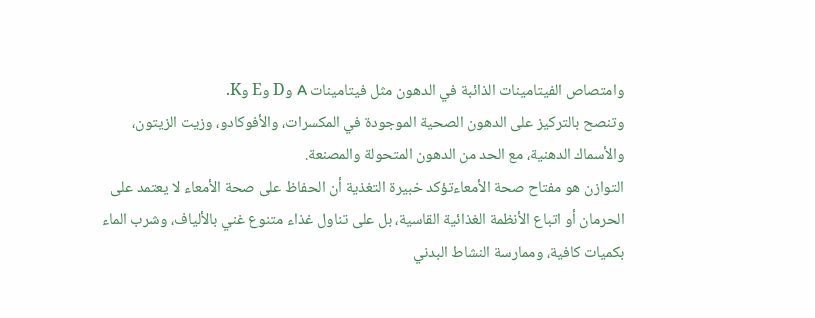وامتصاص الفيتامينات الذائبة في الدهون مثل فيتامينات A وD وE وK.
وتنصح بالتركيز على الدهون الصحية الموجودة في المكسرات، والأفوكادو، وزيت الزيتون، والأسماك الدهنية، مع الحد من الدهون المتحولة والمصنعة.
التوازن هو مفتاح صحة الأمعاءتؤكد خبيرة التغذية أن الحفاظ على صحة الأمعاء لا يعتمد على الحرمان أو اتباع الأنظمة الغذائية القاسية، بل على تناول غذاء متنوع غني بالألياف، وشرب الماء بكميات كافية، وممارسة النشاط البدني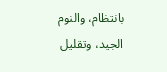بانتظام، والنوم الجيد، وتقليل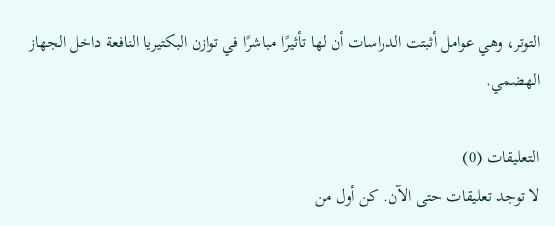التوتر، وهي عوامل أثبتت الدراسات أن لها تأثيرًا مباشرًا في توازن البكتيريا النافعة داخل الجهاز الهضمي.

التعليقات (0)
لا توجد تعليقات حتى الآن. كن أول من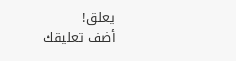يعلق!
أضف تعليقك